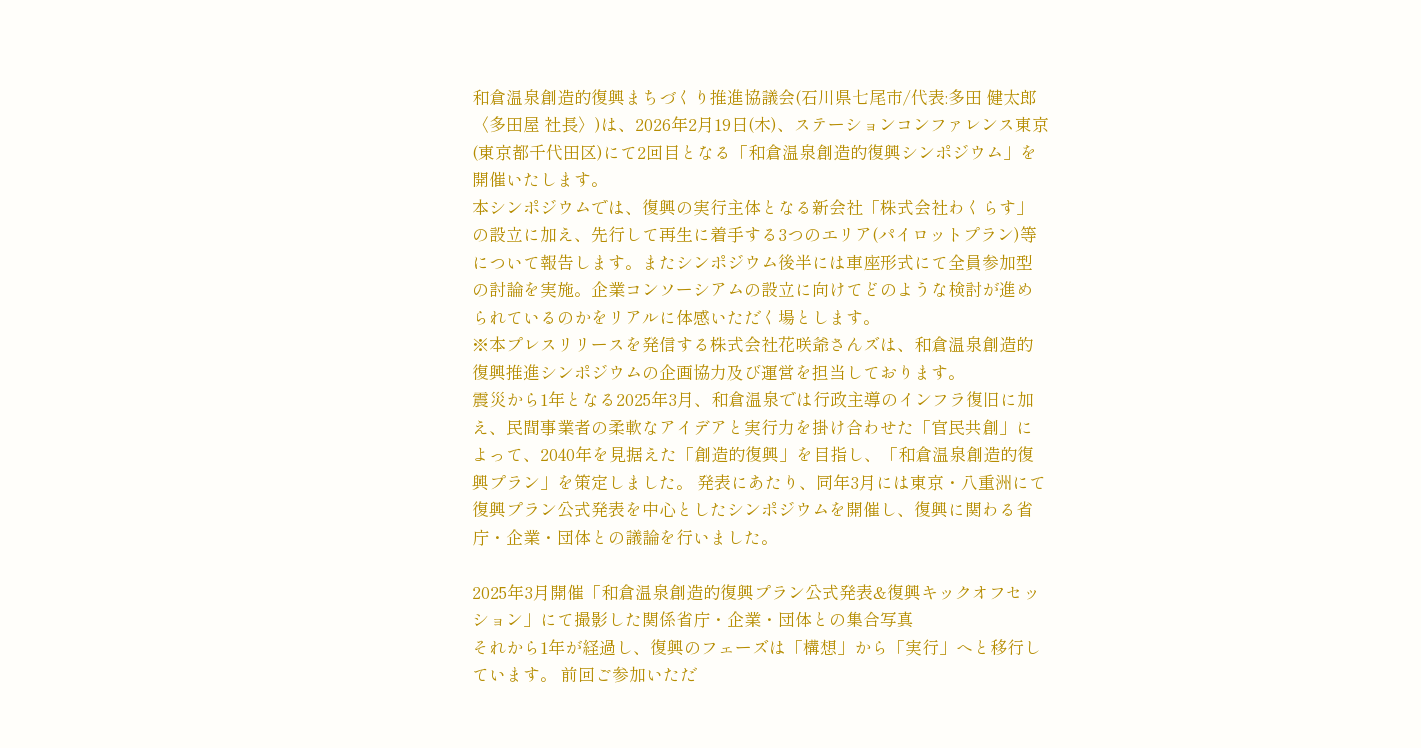和倉温泉創造的復興まちづくり推進協議会(石川県七尾市/代表:多田 健太郎〈多田屋 社長〉)は、2026年2月19日(木)、ステーションコンファレンス東京(東京都千代田区)にて2回目となる「和倉温泉創造的復興シンポジウム」を開催いたします。
本シンポジウムでは、復興の実行主体となる新会社「株式会社わくらす」の設立に加え、先行して再生に着手する3つのエリア(パイロットプラン)等について報告します。またシンポジウム後半には車座形式にて全員参加型の討論を実施。企業コンソーシアムの設立に向けてどのような検討が進められているのかをリアルに体感いただく場とします。
※本プレスリリースを発信する株式会社花咲爺さんズは、和倉温泉創造的復興推進シンポジウムの企画協力及び運営を担当しております。
震災から1年となる2025年3月、和倉温泉では行政主導のインフラ復旧に加え、民間事業者の柔軟なアイデアと実行力を掛け合わせた「官民共創」によって、2040年を見据えた「創造的復興」を目指し、「和倉温泉創造的復興プラン」を策定しました。 発表にあたり、同年3月には東京・八重洲にて復興プラン公式発表を中心としたシンポジウムを開催し、復興に関わる省庁・企業・団体との議論を行いました。

2025年3月開催「和倉温泉創造的復興プラン公式発表&復興キックオフセッション」にて撮影した関係省庁・企業・団体との集合写真
それから1年が経過し、復興のフェーズは「構想」から「実行」へと移行しています。 前回ご参加いただ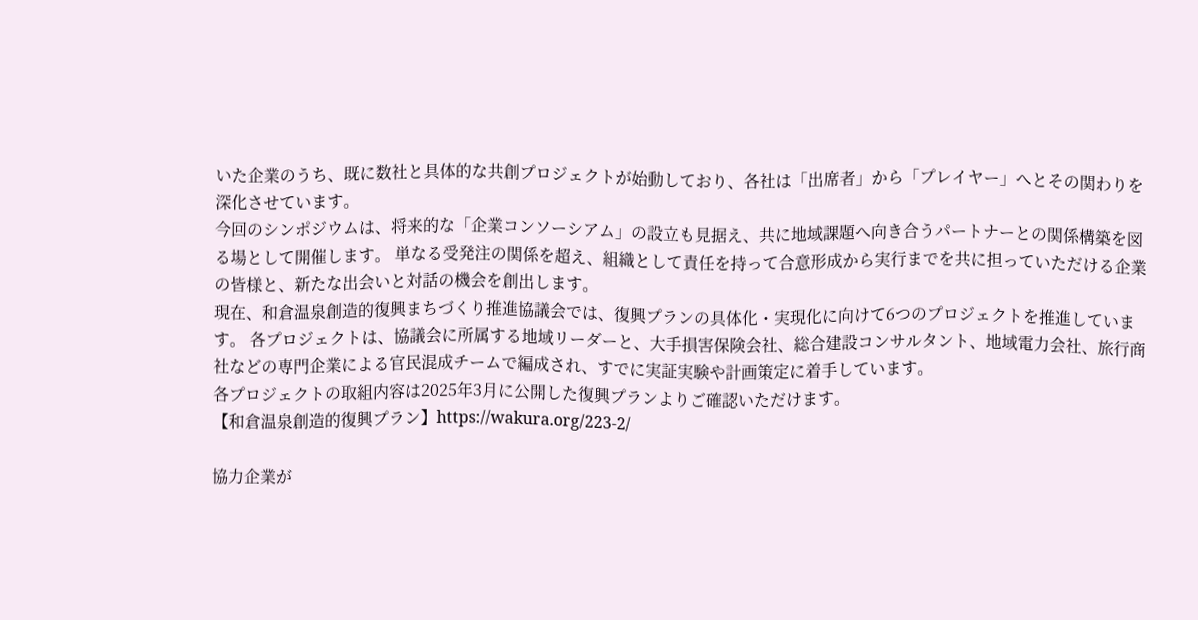いた企業のうち、既に数社と具体的な共創プロジェクトが始動しており、各社は「出席者」から「プレイヤー」へとその関わりを深化させています。
今回のシンポジウムは、将来的な「企業コンソーシアム」の設立も見据え、共に地域課題へ向き合うパートナーとの関係構築を図る場として開催します。 単なる受発注の関係を超え、組織として責任を持って合意形成から実行までを共に担っていただける企業の皆様と、新たな出会いと対話の機会を創出します。
現在、和倉温泉創造的復興まちづくり推進協議会では、復興プランの具体化・実現化に向けて6つのプロジェクトを推進しています。 各プロジェクトは、協議会に所属する地域リーダーと、大手損害保険会社、総合建設コンサルタント、地域電力会社、旅行商社などの専門企業による官民混成チームで編成され、すでに実証実験や計画策定に着手しています。
各プロジェクトの取組内容は2025年3月に公開した復興プランよりご確認いただけます。
【和倉温泉創造的復興プラン】https://wakura.org/223-2/

協力企業が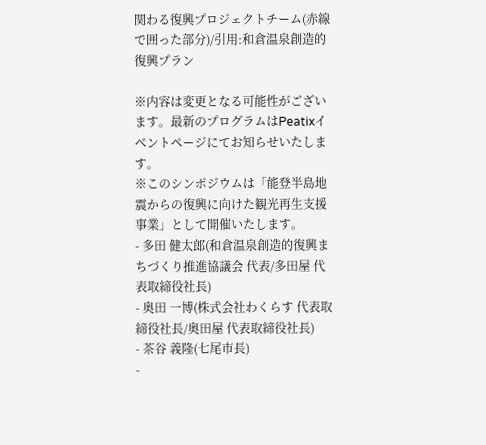関わる復興プロジェクトチーム(赤線で囲った部分)/引用:和倉温泉創造的復興プラン

※内容は変更となる可能性がございます。最新のプログラムはPeatixイベントページにてお知らせいたします。
※このシンポジウムは「能登半島地震からの復興に向けた観光再生支援事業」として開催いたします。
- 多田 健太郎(和倉温泉創造的復興まちづくり推進協議会 代表/多田屋 代表取締役社長)
- 奥田 一博(株式会社わくらす 代表取締役社長/奥田屋 代表取締役社長)
- 茶谷 義隆(七尾市長)
-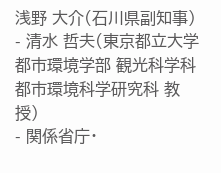浅野 大介(石川県副知事)
- 清水 哲夫(東京都立大学 都市環境学部 観光科学科 都市環境科学研究科 教授)
- 関係省庁・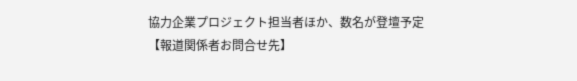協力企業プロジェクト担当者ほか、数名が登壇予定
【報道関係者お問合せ先】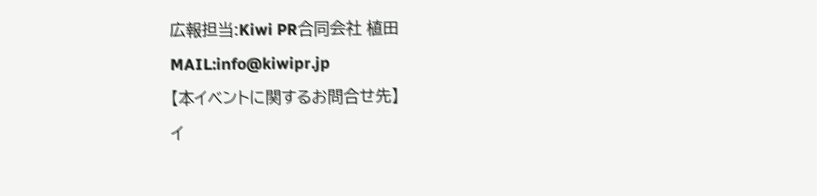広報担当:Kiwi PR合同会社 植田
MAIL:info@kiwipr.jp
【本イベントに関するお問合せ先】
イ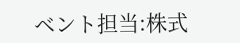ベント担当:株式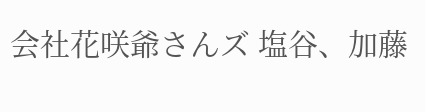会社花咲爺さんズ 塩谷、加藤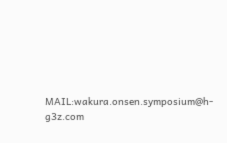MAIL:wakura.onsen.symposium@h-g3z.com